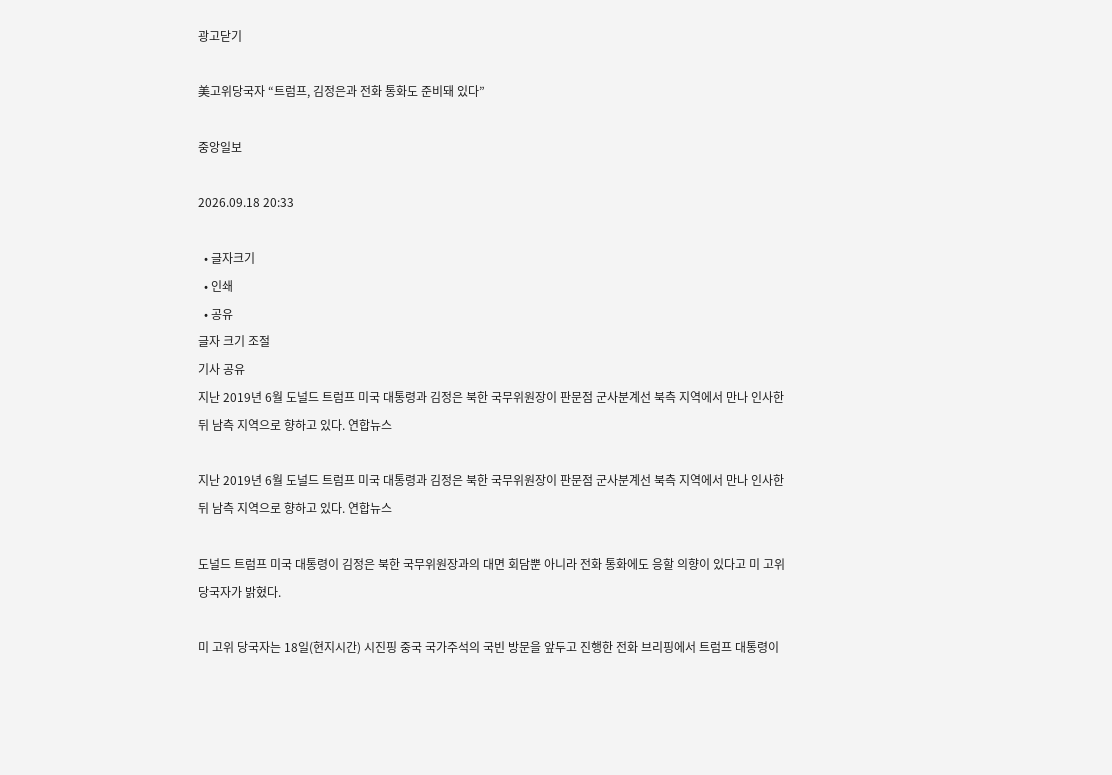광고닫기

美고위당국자 “트럼프, 김정은과 전화 통화도 준비돼 있다”

중앙일보

2026.09.18 20:33

  • 글자크기
  • 인쇄
  • 공유
글자 크기 조절
기사 공유
지난 2019년 6월 도널드 트럼프 미국 대통령과 김정은 북한 국무위원장이 판문점 군사분계선 북측 지역에서 만나 인사한 뒤 남측 지역으로 향하고 있다. 연합뉴스

지난 2019년 6월 도널드 트럼프 미국 대통령과 김정은 북한 국무위원장이 판문점 군사분계선 북측 지역에서 만나 인사한 뒤 남측 지역으로 향하고 있다. 연합뉴스

도널드 트럼프 미국 대통령이 김정은 북한 국무위원장과의 대면 회담뿐 아니라 전화 통화에도 응할 의향이 있다고 미 고위 당국자가 밝혔다.

미 고위 당국자는 18일(현지시간) 시진핑 중국 국가주석의 국빈 방문을 앞두고 진행한 전화 브리핑에서 트럼프 대통령이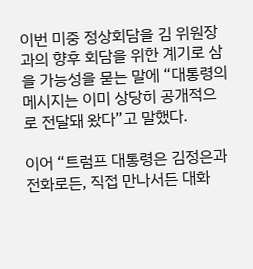이번 미중 정상회담을 김 위원장과의 향후 회담을 위한 계기로 삼을 가능성을 묻는 말에 “대통령의 메시지는 이미 상당히 공개적으로 전달돼 왔다”고 말했다.

이어 “트럼프 대통령은 김정은과 전화로든, 직접 만나서든 대화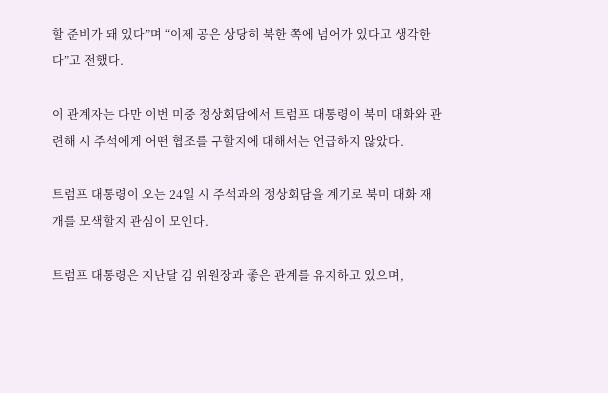할 준비가 돼 있다”며 “이제 공은 상당히 북한 쪽에 넘어가 있다고 생각한다”고 전했다.

이 관계자는 다만 이번 미중 정상회담에서 트럼프 대통령이 북미 대화와 관련해 시 주석에게 어떤 협조를 구할지에 대해서는 언급하지 않았다.

트럼프 대통령이 오는 24일 시 주석과의 정상회담을 계기로 북미 대화 재개를 모색할지 관심이 모인다.

트럼프 대통령은 지난달 김 위원장과 좋은 관계를 유지하고 있으며,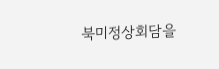북미정상회담을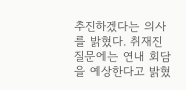추진하겠다는 의사를 밝혔다. 취재진 질문에는 연내 회담을 예상한다고 밝혔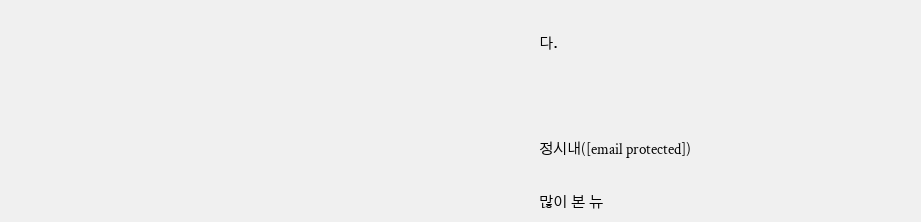다.



정시내([email protected])

많이 본 뉴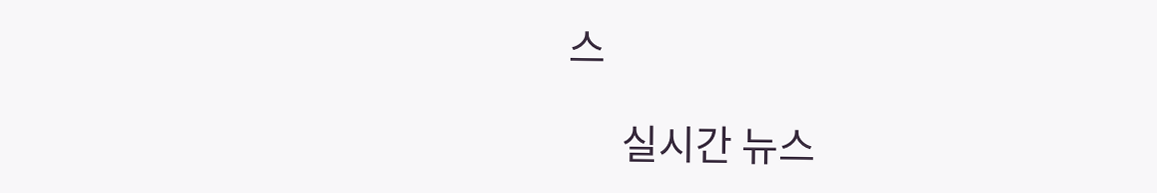스

      실시간 뉴스